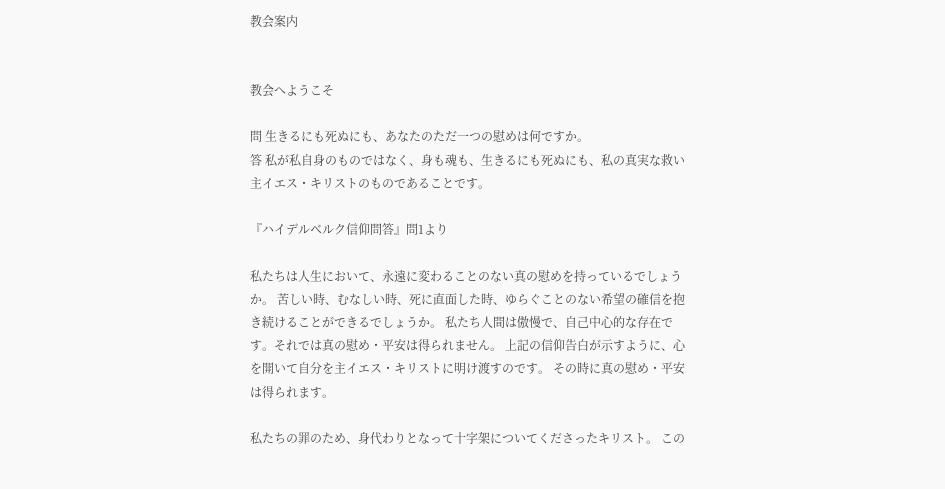教会案内


教会へようこそ

問 生きるにも死ぬにも、あなたのただ一つの慰めは何ですか。
答 私が私自身のものではなく、身も魂も、生きるにも死ぬにも、私の真実な救い主イエス・キリストのものであることです。

『ハイデルベルク信仰問答』問1より

私たちは人生において、永遠に変わることのない真の慰めを持っているでしょうか。 苦しい時、むなしい時、死に直面した時、ゆらぐことのない希望の確信を抱き続けることができるでしょうか。 私たち人間は傲慢で、自己中心的な存在です。それでは真の慰め・平安は得られません。 上記の信仰告白が示すように、心を開いて自分を主イエス・キリストに明け渡すのです。 その時に真の慰め・平安は得られます。

私たちの罪のため、身代わりとなって十字架についてくださったキリスト。 この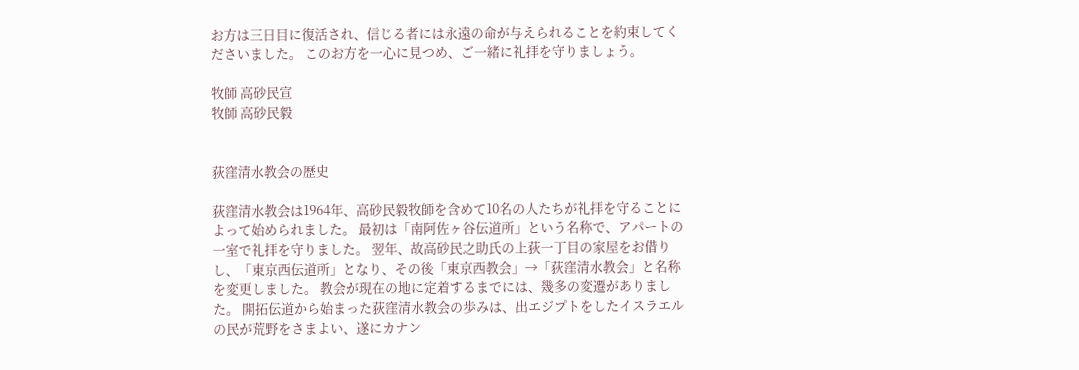お方は三日目に復活され、信じる者には永遠の命が与えられることを約束してくださいました。 このお方を一心に見つめ、ご一緒に礼拝を守りましょう。

牧師 高砂民宣
牧師 高砂民毅


荻窪清水教会の歴史

荻窪清水教会は1964年、高砂民毅牧師を含めて10名の人たちが礼拝を守ることによって始められました。 最初は「南阿佐ヶ谷伝道所」という名称で、アパートの一室で礼拝を守りました。 翌年、故高砂民之助氏の上荻一丁目の家屋をお借りし、「東京西伝道所」となり、その後「東京西教会」→「荻窪清水教会」と名称を変更しました。 教会が現在の地に定着するまでには、幾多の変遷がありました。 開拓伝道から始まった荻窪清水教会の歩みは、出エジプトをしたイスラエルの民が荒野をさまよい、遂にカナン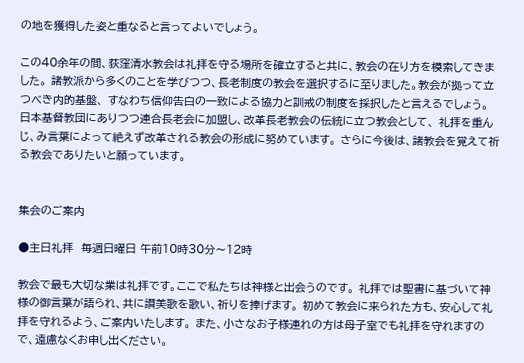の地を獲得した姿と重なると言ってよいでしょう。

この40余年の間、荻窪清水教会は礼拝を守る場所を確立すると共に、教会の在り方を模索してきました。 諸教派から多くのことを学びつつ、長老制度の教会を選択するに至りました。教会が拠って立つべき内的基盤、 すなわち信仰告白の一致による協力と訓戒の制度を採択したと言えるでしょう。 日本基督教団にありつつ連合長老会に加盟し、改革長老教会の伝統に立つ教会として、 礼拝を重んじ、み言葉によって絶えず改革される教会の形成に努めています。 さらに今後は、諸教会を覚えて祈る教会でありたいと願っています。


集会のご案内

●主日礼拝  毎週日曜日 午前10時30分〜12時

教会で最も大切な業は礼拝です。ここで私たちは神様と出会うのです。 礼拝では聖書に基づいて神様の御言葉が語られ、共に讃美歌を歌い、祈りを捧げます。 初めて教会に来られた方も、安心して礼拝を守れるよう、ご案内いたします。 また、小さなお子様連れの方は母子室でも礼拝を守れますので、遠慮なくお申し出ください。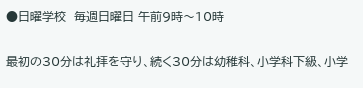●日曜学校  毎週日曜日 午前9時〜10時

最初の30分は礼拝を守り、続く30分は幼稚科、小学科下級、小学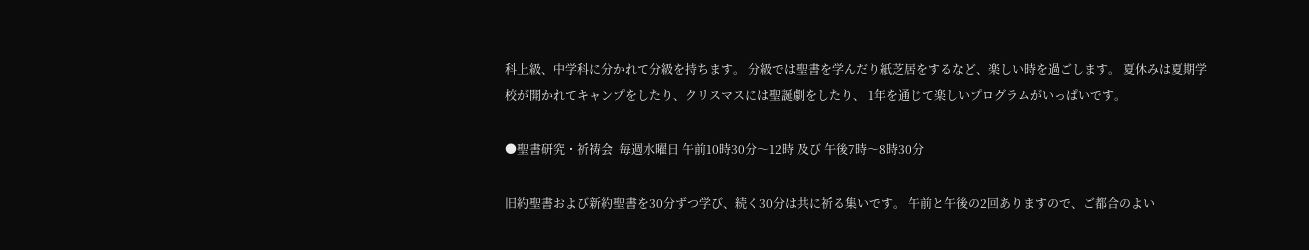科上級、中学科に分かれて分級を持ちます。 分級では聖書を学んだり紙芝居をするなど、楽しい時を過ごします。 夏休みは夏期学校が開かれてキャンプをしたり、クリスマスには聖誕劇をしたり、 1年を通じて楽しいプログラムがいっぱいです。

●聖書研究・祈祷会  毎週水曜日 午前10時30分〜12時 及び 午後7時〜8時30分

旧約聖書および新約聖書を30分ずつ学び、続く30分は共に祈る集いです。 午前と午後の2回ありますので、ご都合のよい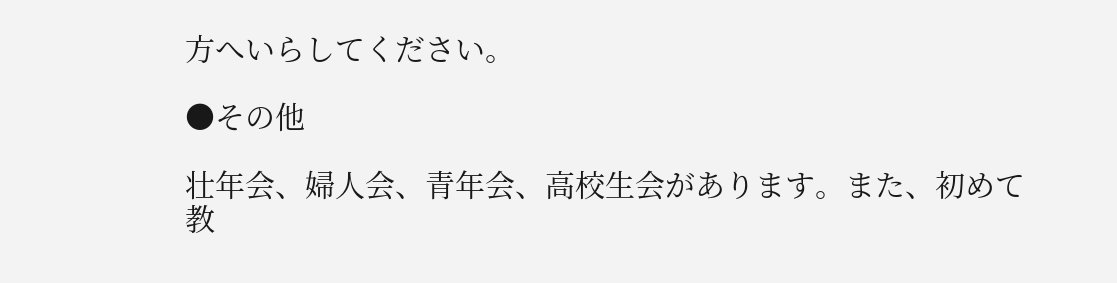方へいらしてください。

●その他

壮年会、婦人会、青年会、高校生会があります。また、初めて教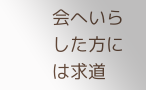会へいらした方には求道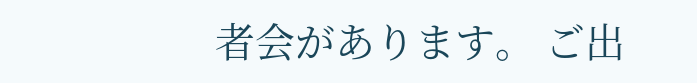者会があります。 ご出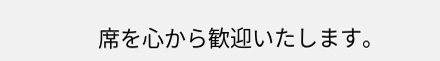席を心から歓迎いたします。